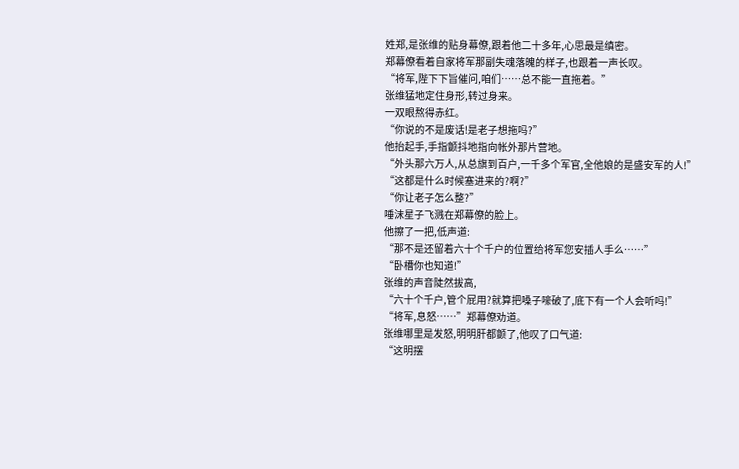姓郑,是张维的贴身幕僚,跟着他二十多年,心思最是缜密。
郑幕僚看着自家将军那副失魂落魄的样子,也跟着一声长叹。
“将军,陛下下旨催问,咱们……总不能一直拖着。”
张维猛地定住身形,转过身来。
一双眼熬得赤红。
“你说的不是废话!是老子想拖吗?”
他抬起手,手指颤抖地指向帐外那片营地。
“外头那六万人,从总旗到百户,一千多个军官,全他娘的是盛安军的人!”
“这都是什么时候塞进来的?啊?”
“你让老子怎么整?”
唾沫星子飞溅在郑幕僚的脸上。
他擦了一把,低声道:
“那不是还留着六十个千户的位置给将军您安插人手么……”
“卧槽你也知道!”
张维的声音陡然拔高,
“六十个千户,管个屁用?就算把嗓子嚎破了,底下有一个人会听吗!”
“将军,息怒……”郑幕僚劝道。
张维哪里是发怒,明明肝都颤了,他叹了口气道:
“这明摆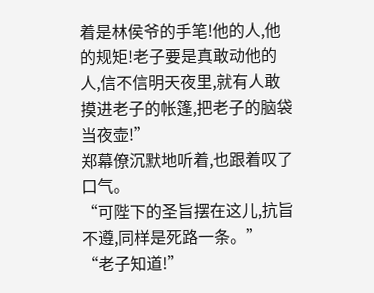着是林侯爷的手笔!他的人,他的规矩!老子要是真敢动他的人,信不信明天夜里,就有人敢摸进老子的帐篷,把老子的脑袋当夜壶!”
郑幕僚沉默地听着,也跟着叹了口气。
“可陛下的圣旨摆在这儿,抗旨不遵,同样是死路一条。”
“老子知道!”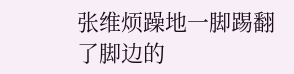张维烦躁地一脚踢翻了脚边的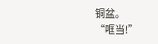铜盆。
“哐当!”